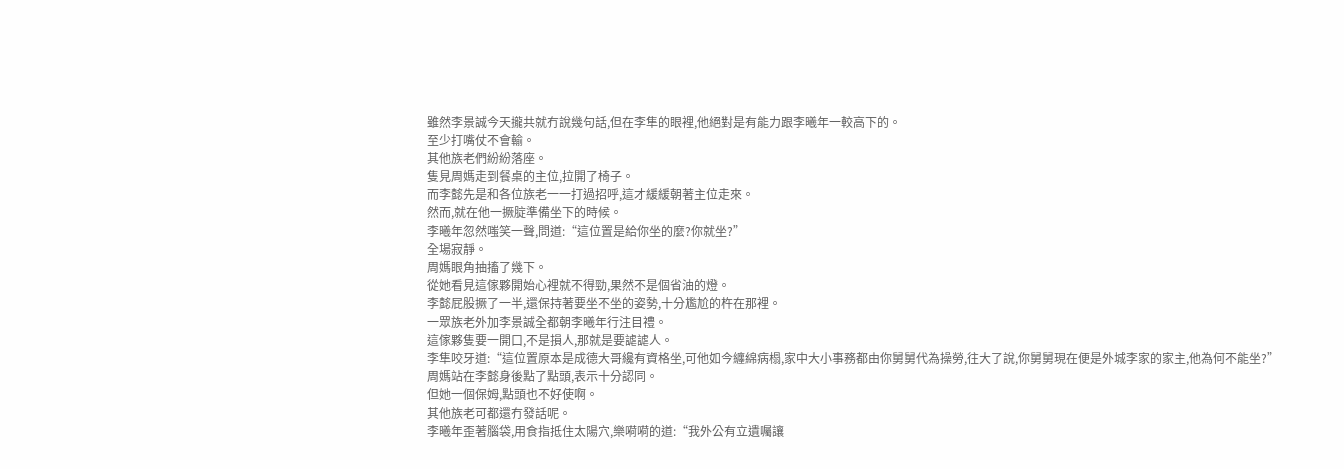雖然李景誠今天攏共就冇說幾句話,但在李隼的眼裡,他絕對是有能力跟李曦年一較高下的。
至少打嘴仗不會輸。
其他族老們紛紛落座。
隻見周媽走到餐桌的主位,拉開了椅子。
而李懿先是和各位族老一一打過招呼,這才緩緩朝著主位走來。
然而,就在他一撅腚準備坐下的時候。
李曦年忽然嗤笑一聲,問道:“這位置是給你坐的麼?你就坐?”
全場寂靜。
周媽眼角抽搐了幾下。
從她看見這傢夥開始心裡就不得勁,果然不是個省油的燈。
李懿屁股撅了一半,還保持著要坐不坐的姿勢,十分尷尬的杵在那裡。
一眾族老外加李景誠全都朝李曦年行注目禮。
這傢夥隻要一開口,不是損人,那就是要謔謔人。
李隼咬牙道:“這位置原本是成德大哥纔有資格坐,可他如今纏綿病榻,家中大小事務都由你舅舅代為操勞,往大了說,你舅舅現在便是外城李家的家主,他為何不能坐?”
周媽站在李懿身後點了點頭,表示十分認同。
但她一個保姆,點頭也不好使啊。
其他族老可都還冇發話呢。
李曦年歪著腦袋,用食指抵住太陽穴,樂嗬嗬的道:“我外公有立遺囑讓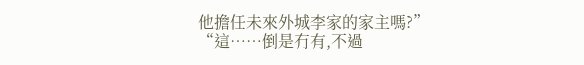他擔任未來外城李家的家主嗎?”
“這……倒是冇有,不過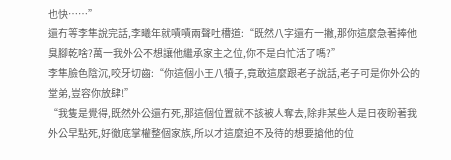也快……”
還冇等李隼說完話,李曦年就嘖嘖兩聲吐槽道:“既然八字還冇一撇,那你這麼急著捧他臭腳乾啥?萬一我外公不想讓他繼承家主之位,你不是白忙活了嗎?”
李隼臉色陰沉,咬牙切齒:“你這個小王八犢子,竟敢這麼跟老子說話,老子可是你外公的堂弟,豈容你放肆!”
“我隻是覺得,既然外公還冇死,那這個位置就不該被人奪去,除非某些人是日夜盼著我外公早點死,好徹底掌權整個家族,所以才這麼迫不及待的想要搶他的位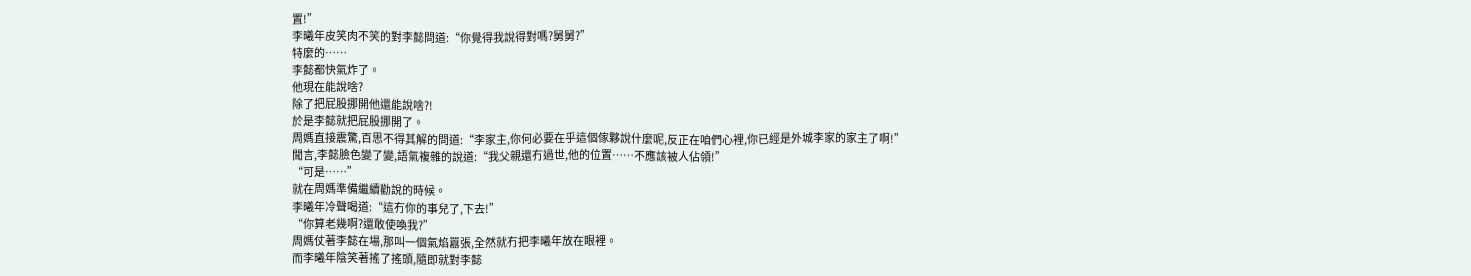置!”
李曦年皮笑肉不笑的對李懿問道:“你覺得我說得對嗎?舅舅?”
特麼的……
李懿都快氣炸了。
他現在能說啥?
除了把屁股挪開他還能說啥?!
於是李懿就把屁股挪開了。
周媽直接震驚,百思不得其解的問道:“李家主,你何必要在乎這個傢夥說什麼呢,反正在咱們心裡,你已經是外城李家的家主了啊!”
聞言,李懿臉色變了變,語氣複雜的說道:“我父親還冇過世,他的位置……不應該被人佔領!”
“可是……”
就在周媽準備繼續勸說的時候。
李曦年冷聲喝道:“這冇你的事兒了,下去!”
“你算老幾啊?還敢使喚我?”
周媽仗著李懿在場,那叫一個氣焰囂張,全然就冇把李曦年放在眼裡。
而李曦年陰笑著搖了搖頭,隨即就對李懿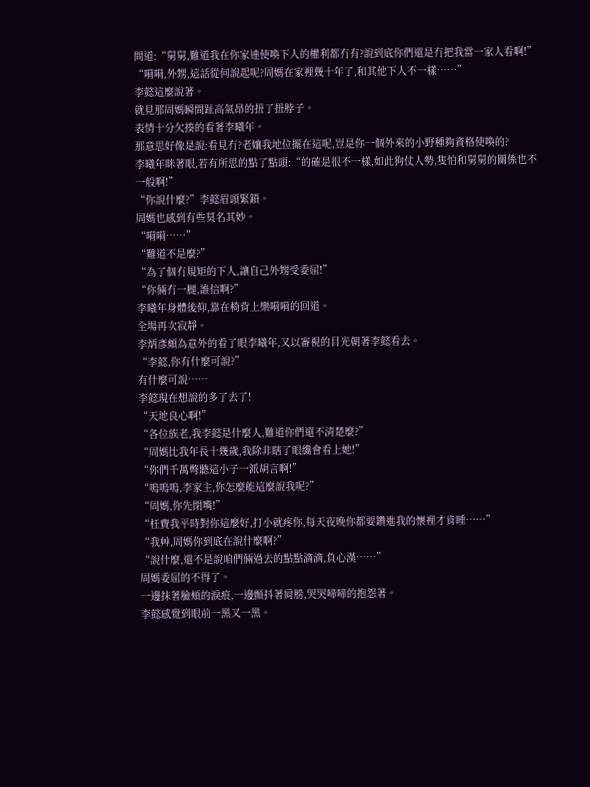問道:“舅舅,難道我在你家連使喚下人的權利都冇有?說到底你們還是冇把我當一家人看啊!”
“嗬嗬,外甥,這話從何說起呢?周媽在家裡幾十年了,和其他下人不一樣……”
李懿這麼說著。
就見那周媽瞬間趾高氣昂的扭了扭脖子。
表情十分欠揍的看著李曦年。
那意思好像是說:看見冇?老孃我地位擺在這呢,豈是你一個外來的小野種夠資格使喚的?
李曦年眯著眼,若有所思的點了點頭:“的確是很不一樣,如此狗仗人勢,隻怕和舅舅的關係也不一般啊!”
“你說什麼?”李懿眉頭緊鎖。
周媽也感到有些莫名其妙。
“嗬嗬……”
“難道不是麼?”
“為了個冇規矩的下人,讓自己外甥受委屈!”
“你倆冇一腿,誰信啊?”
李曦年身體後仰,靠在椅背上樂嗬嗬的回道。
全場再次寂靜。
李炳彥頗為意外的看了眼李曦年,又以審視的目光朝著李懿看去。
“李懿,你有什麼可說?”
有什麼可說……
李懿現在想說的多了去了!
“天地良心啊!”
“各位族老,我李懿是什麼人,難道你們還不清楚麼?”
“周媽比我年長十幾歲,我除非瞎了眼纔會看上她!”
“你們千萬彆聽這小子一派胡言啊!”
“嗚嗚嗚,李家主,你怎麼能這麼說我呢?”
“周媽,你先閉嘴!”
“枉費我平時對你這麼好,打小就疼你,每天夜晚你都要鑽進我的懷裡才肯睡……”
“我艸,周媽你到底在說什麼啊?”
“說什麼,還不是說咱們倆過去的點點滴滴,負心漢……”
周媽委屈的不得了。
一邊抹著臉頰的淚痕,一邊顫抖著肩膀,哭哭啼啼的抱怨著。
李懿感覺到眼前一黑又一黑。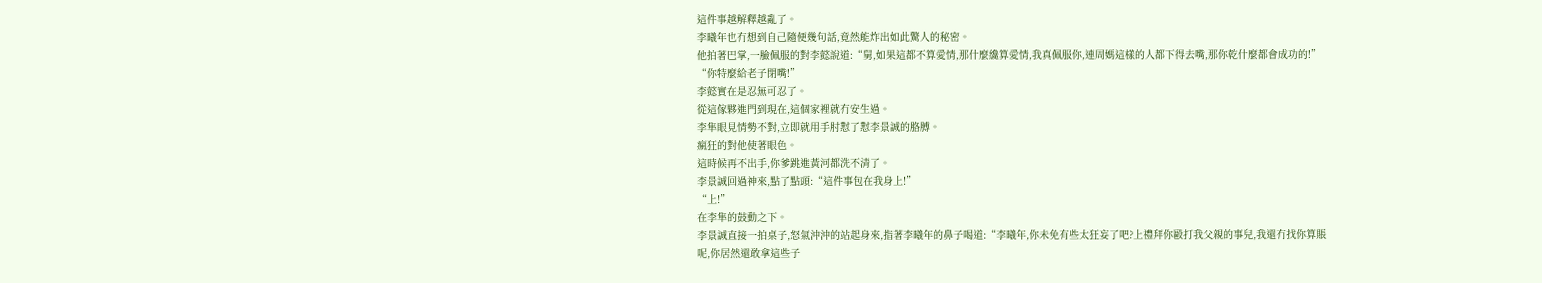這件事越解釋越亂了。
李曦年也冇想到自己隨便幾句話,竟然能炸出如此驚人的秘密。
他拍著巴掌,一臉佩服的對李懿說道:“舅,如果這都不算愛情,那什麼纔算愛情,我真佩服你,連周媽這樣的人都下得去嘴,那你乾什麼都會成功的!”
“你特麼給老子閉嘴!”
李懿實在是忍無可忍了。
從這傢夥進門到現在,這個家裡就冇安生過。
李隼眼見情勢不對,立即就用手肘懟了懟李景誠的胳膊。
瘋狂的對他使著眼色。
這時候再不出手,你爹跳進黃河都洗不清了。
李景誠回過神來,點了點頭:“這件事包在我身上!”
“上!”
在李隼的鼓動之下。
李景誠直接一拍桌子,怒氣沖沖的站起身來,指著李曦年的鼻子喝道:“李曦年,你未免有些太狂妄了吧?上禮拜你毆打我父親的事兒,我還冇找你算賬呢,你居然還敢拿這些子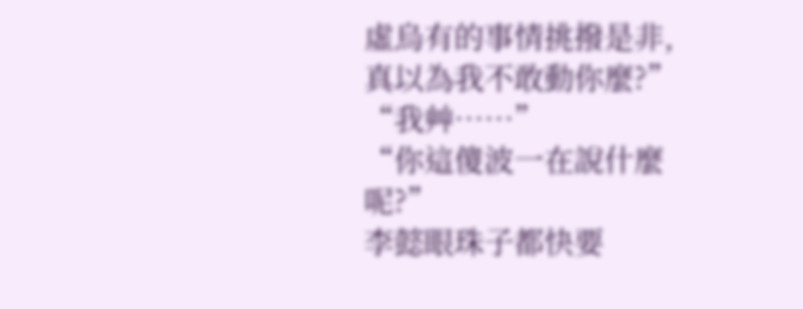虛烏有的事情挑撥是非,真以為我不敢動你麼?”
“我艸……”
“你這傻波一在說什麼呢?”
李懿眼珠子都快要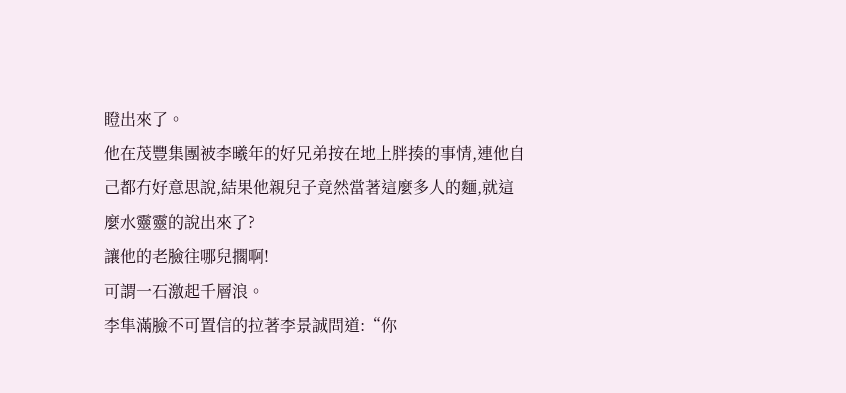瞪出來了。
他在茂豐集團被李曦年的好兄弟按在地上胖揍的事情,連他自己都冇好意思說,結果他親兒子竟然當著這麼多人的麵,就這麼水靈靈的說出來了?
讓他的老臉往哪兒擱啊!
可謂一石激起千層浪。
李隼滿臉不可置信的拉著李景誠問道:“你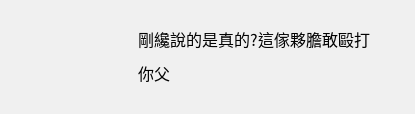剛纔說的是真的?這傢夥膽敢毆打你父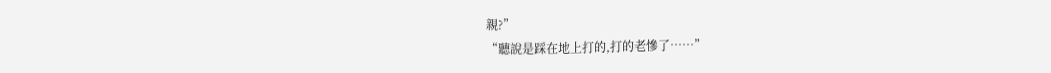親?”
“聽說是踩在地上打的,打的老慘了……”